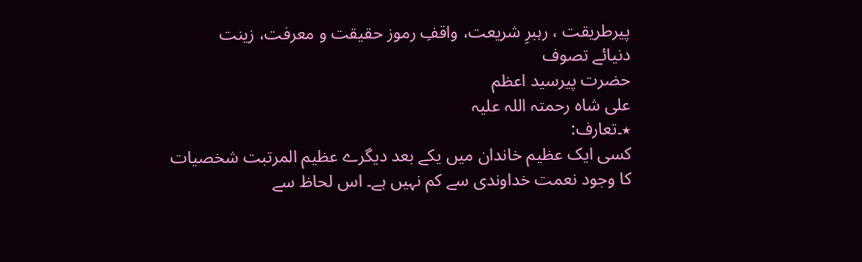پیرطریقت ، رہبرِ شریعت، واقفِ رموز حقیقت و معرفت، زینت
دنیائے تصوف
حضرت پیرسید اعظم
علی شاہ رحمتہ اللہ علیہ
٭۔تعارف:
کسی ایک عظیم خاندان میں یکے بعد دیگرے عظیم المرتبت شخصیات
کا وجود نعمت خداوندی سے کم نہیں ہے۔ اس لحاظ سے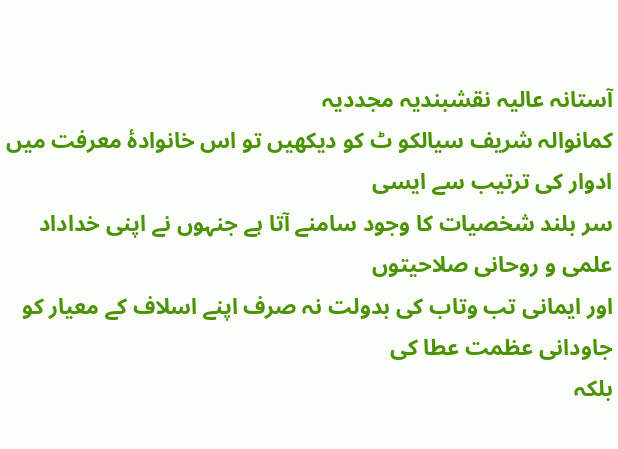آستانہ عالیہ نقشبندیہ مجددیہ
کمانوالہ شریف سیالکو ٹ کو دیکھیں تو اس خانوادۂ معرفت میں ادوار کی ترتیب سے ایسی
سر بلند شخصیات کا وجود سامنے آتا ہے جنہوں نے اپنی خداداد علمی و روحانی صلاحیتوں
اور ایمانی تب وتاب کی بدولت نہ صرف اپنے اسلاف کے معیار کو جاودانی عظمت عطا کی
بلکہ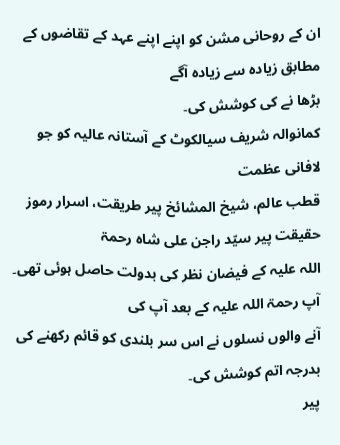ان کے روحانی مشن کو اپنے اپنے عہد کے تقاضوں کے مطابق زیادہ سے زیادہ آگے
بڑھا نے کی کوشش کی۔
کمانوالہ شریف سیالکوٹ کے آستانہ عالیہ کو جو لافانی عظمت
قطب عالم، شیخ المشائخ پیر طریقت، اسرار رموز حقیقت پیر سیّد راجن علی شاہ رحمۃ
اللہ علیہ کے فیضان نظر کی بدولت حاصل ہوئی تھی۔ آپ رحمۃ اللہ علیہ کے بعد آپ کی
آنے والوں نسلوں نے اس سر بلندی کو قائم رکھنے کی بدرجہ اتم کوشش کی۔
پیر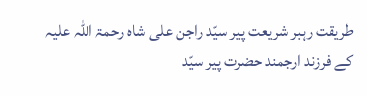طریقت رہبر شریعت پیر سیّد راجن علی شاہ رحمۃ اللہ علیہ
کے فرزند ارجمند حضرت پیر سیّد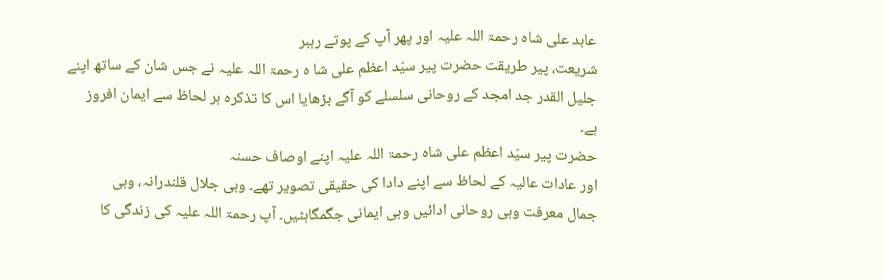عابد علی شاہ رحمۃ اللہ علیہ اور پھر آپ کے پوتے رہبر
شریعت، پیر طریقت حضرت پیر سیّد اعظم علی شا ہ رحمۃ اللہ علیہ نے جس شان کے ساتھ اپنے
جلیل القدر جد امجد کے روحانی سلسلے کو آگے بڑھایا اس کا تذکرہ ہر لحاظ سے ایمان افروز
ہے۔
حضرت پیر سیّد اعظم علی شاہ رحمۃ اللہ علیہ اپنے اوصاف حسنہ
اور عادات عالیہ کے لحاظ سے اپنے دادا کی حقیقی تصویر تھے۔ وہی جلال قلندرانہ، وہی
جمال معرفت وہی روحانی ادائیں وہی ایمانی جگمگاہٹیں۔ آپ رحمۃ اللہ علیہ کی زندگی کا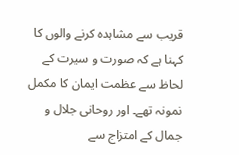قریب سے مشاہدہ کرنے والوں کا کہنا ہے کہ صورت و سیرت کے لحاظ سے عظمت ایمان کا مکمل
نمونہ تھے۔ اور روحانی جلال و جمال کے امتزاج سے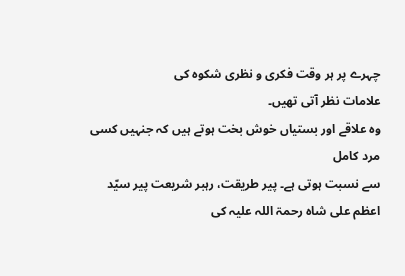چہرے پر ہر وقت فکری و نظری شکوہ کی
علامات نظر آتی تھیں۔
وہ علاقے اور بستیاں خوش بخت ہوتے ہیں کہ جنہیں کسی مرد کامل
سے نسبت ہوتی ہے۔ پیر طریقت، رہبر شریعت پیر سیّد اعظم علی شاہ رحمۃ اللہ علیہ کی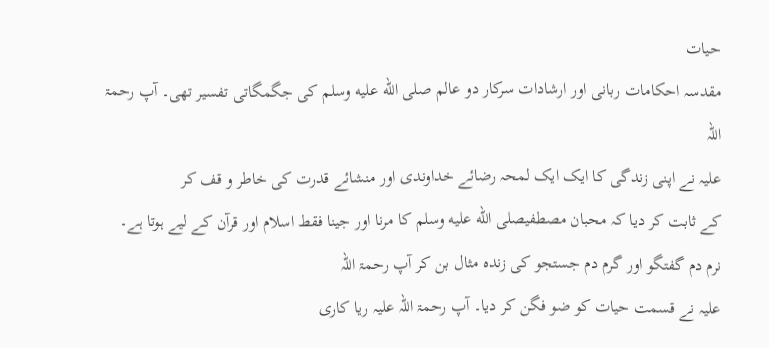حیات
مقدسہ احکامات ربانی اور ارشادات سرکار دو عالم صلى الله عليه وسلم کی جگمگاتی تفسیر تھی۔ آپ رحمۃ اللہ
علیہ نے اپنی زندگی کا ایک ایک لمحہ رضائے خداوندی اور منشائے قدرت کی خاطر و قف کر
کے ثابت کر دیا کہ محبان مصطفیصلى الله عليه وسلم کا مرنا اور جینا فقط اسلام اور قرآن کے لیے ہوتا ہے۔
نرم دم گفتگو اور گرم دم جستجو کی زندہ مثال بن کر آپ رحمۃ اللہ
علیہ نے قسمت حیات کو ضو فگن کر دیا۔ آپ رحمۃ اللہ علیہ ریا کاری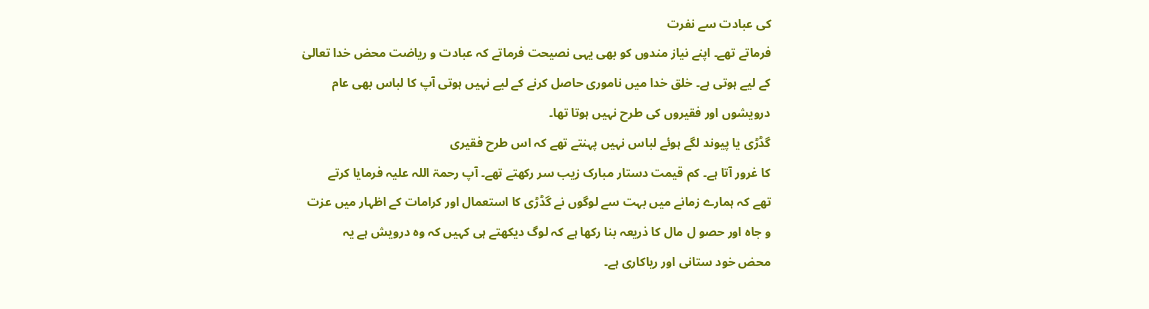کی عبادت سے نفرت
فرماتے تھے۔ اپنے نیاز مندوں کو بھی یہی نصیحت فرماتے کہ عبادت و ریاضت محض خدا تعالیٰ
کے لیے ہوتی ہے۔ خلق خدا میں ناموری حاصل کرنے کے لیے نہیں ہوتی آپ کا لباس بھی عام
درویشوں اور فقیروں کی طرح نہیں ہوتا تھا۔
گڈڑی یا پیوند لگے ہوئے لباس نہیں پہنتے تھے کہ اس طرح فقیری
کا غرور آتا ہے۔ کم قیمت دستار مبارک زیب سر رکھتے تھے۔ آپ رحمۃ اللہ علیہ فرمایا کرتے
تھے کہ ہمارے زمانے میں بہت سے لوگوں نے گڈڑی کا استعمال اور کرامات کے اظہار میں عزت
و جاہ اور حصو ل مال کا ذریعہ بنا رکھا ہے کہ لوگ دیکھتے ہی کہیں کہ وہ درویش ہے یہ
محض خود ستانی اور ریاکاری ہے۔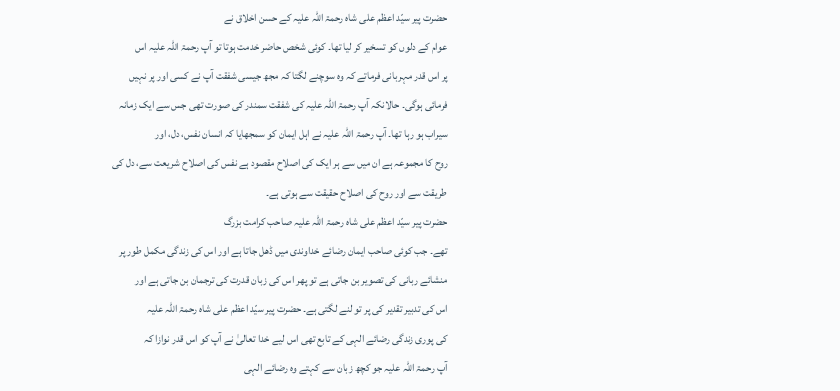حضرت پیر سیّد اعظم علی شاہ رحمۃ اللہ علیہ کے حسن اخلاق نے
عوام کے دلوں کو تسخیر کر لیا تھا۔ کوئی شخص حاضر خدمت ہوتا تو آپ رحمۃ اللہ علیہ اس
پر اس قدر مہربانی فرماتے کہ وہ سوچنے لگتا کہ مجھ جیسی شفقت آپ نے کسی اور پر نہیں
فرمائی ہوگی۔ حالانکہ آپ رحمۃ اللہ علیہ کی شفقت سمندر کی صورت تھی جس سے ایک زمانہ
سیراب ہو رہا تھا۔ آپ رحمۃ اللہ علیہ نے اہل ایمان کو سمجھایا کہ انسان نفس، دل، اور
روح کا مجموعہ ہے ان میں سے ہر ایک کی اصلاح مقصود ہے نفس کی اصلاح شریعت سے، دل کی
طریقت سے اور روح کی اصلاح حقیقت سے ہوتی ہے۔
حضرت پیر سیّد اعظم علی شاہ رحمۃ اللہ علیہ صاحب کرامت بزرگ
تھے۔ جب کوئی صاحب ایمان رضائے خداوندی میں ڈھل جاتا ہے اور اس کی زندگی مکمل طور پر
منشائے ربانی کی تصویر بن جاتی ہے تو پھر اس کی زبان قدرت کی ترجمان بن جاتی ہے اور
اس کی تدبیر تقدیر کی پر تو لنے لگتی ہے۔ حضرت پیر سیّد اعظم علی شاہ رحمۃ اللہ علیہ
کی پوری زندگی رضائے الہی کے تابع تھی اس لیے خدا تعالیٰ نے آپ کو اس قدر نوازا کہ
آپ رحمۃ اللہ علیہ جو کچھ زبان سے کہتے وہ رضائے الہی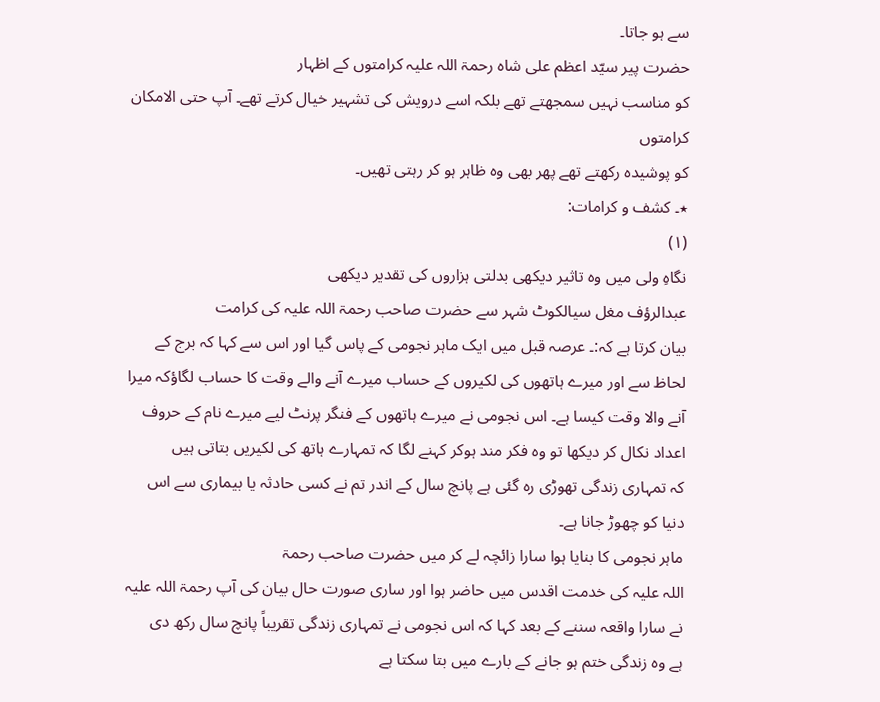سے ہو جاتا۔
حضرت پیر سیّد اعظم علی شاہ رحمۃ اللہ علیہ کرامتوں کے اظہار
کو مناسب نہیں سمجھتے تھے بلکہ اسے درویش کی تشہیر خیال کرتے تھے۔ آپ حتی الامکان کرامتوں
کو پوشیدہ رکھتے تھے پھر بھی وہ ظاہر ہو کر رہتی تھیں۔
٭۔ کشف و کرامات:
(۱)
نگاہِ ولی میں وہ تاثیر دیکھی بدلتی ہزاروں کی تقدیر دیکھی
عبدالرؤف مغل سیالکوٹ شہر سے حضرت صاحب رحمۃ اللہ علیہ کی کرامت
بیان کرتا ہے کہ:۔ عرصہ قبل میں ایک ماہر نجومی کے پاس گیا اور اس سے کہا کہ برج کے
لحاظ سے اور میرے ہاتھوں کی لکیروں کے حساب میرے آنے والے وقت کا حساب لگاؤکہ میرا
آنے والا وقت کیسا ہے۔ اس نجومی نے میرے ہاتھوں کے فنگر پرنٹ لیے میرے نام کے حروف
اعداد نکال کر دیکھا تو وہ فکر مند ہوکر کہنے لگا کہ تمہارے ہاتھ کی لکیریں بتاتی ہیں
کہ تمہاری زندگی تھوڑی رہ گئی ہے پانچ سال کے اندر تم نے کسی حادثہ یا بیماری سے اس
دنیا کو چھوڑ جانا ہے۔
ماہر نجومی کا بنایا ہوا سارا زائچہ لے کر میں حضرت صاحب رحمۃ
اللہ علیہ کی خدمت اقدس میں حاضر ہوا اور ساری صورت حال بیان کی آپ رحمۃ اللہ علیہ
نے سارا واقعہ سننے کے بعد کہا کہ اس نجومی نے تمہاری زندگی تقریباً پانچ سال رکھ دی
ہے وہ زندگی ختم ہو جانے کے بارے میں بتا سکتا ہے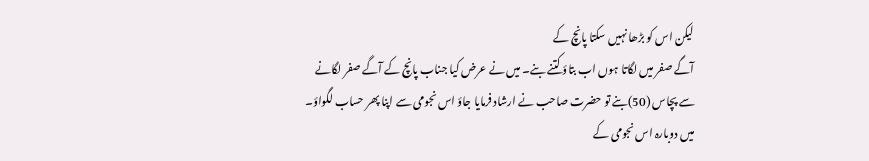لیکن اس کو بڑھا نہیں سکتا پانچ کے
آگے صفر میں لگاتا ہوں اب بتاؤ کتنے بنے۔ میں نے عرض کیا جناب پانچ کے آگے صفر لگانے
سے پچاس (50)بنے تو حضرت صاحب نے ارشاد فرمایا جاؤ اس نجومی سے اپنا پھر حساب لگواؤ۔
میں دوبارہ اس نجومی کے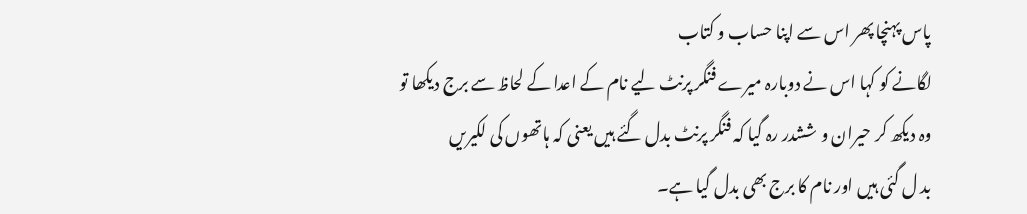پاس پہنچا پھر اس سے اپنا حساب و کتاب
لگانے کو کہا اس نے دوبارہ میرے فنگر پرنٹ لیے نام کے اعدا کے لحاظ سے برج دیکھا تو
وہ دیکھ کر حیران و ششدر رہ گیا کہ فنگر پرنٹ بدل گئے ہیں یعنی کہ ہاتھوں کی لکیریں
بد ل گئی ہیں اور نام کا برج بھی بدل گیا ہے۔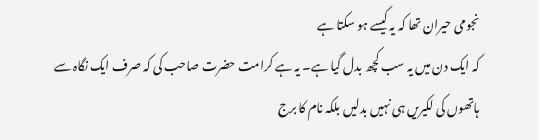نجومی حیران تھا کہ یہ کیسے ہو سکتا ہے
کہ ایک دن میں یہ سب کچھ بدل گیا ہے۔ یہ ہے کرامت حضرت صاحب کی کہ صرف ایک نگاہ سے
ہاتھوں کی لکیریں ہی نہیں بدلیں بلکہ نام کا برج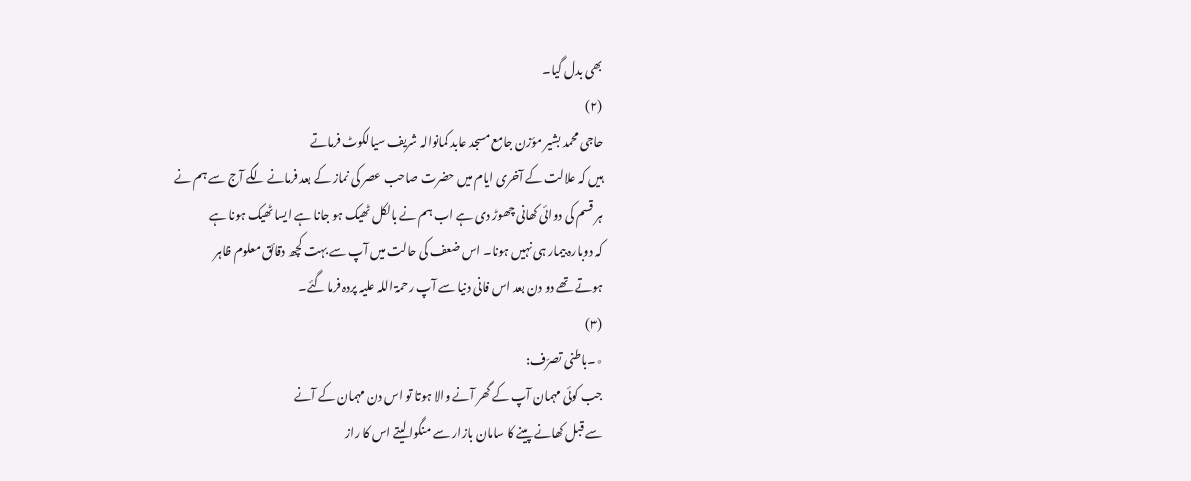بھی بدل گیا۔
(۲)
حاجی محمد بشیر مؤزن جامع مسجد عابد کمانوالہ شریف سیالکوٹ فرماتے
ہیں کہ علالت کے آخری ایام میں حضرت صاحب عصر کی نماز کے بعد فرمانے لگے آج سے ہم نے
ہر قسم کی دوائی کھانی چھوڑ دی ہے اب ہم نے بالکل ٹھیک ہو جانا ہے ایسا ٹھیک ہونا ہے
کہ دوبارہ بیمار ہی نہیں ہونا۔ اس ضعف کی حالت میں آپ سے بہت کچھ دقائق معلوم ظاہر
ہوتے تھے دو دن بعد اس فانی دنیا سے آپ رحمۃ اللہ علیہ پردہ فرما گئے۔
(۳)
٭۔باطنی تصرّف:
جب کوئی مہمان آپ کے گھر آنے والا ہوتا تو اس دن مہمان کے آنے
سے قبل کھانے پینے کا سامان بازار سے منگوا لیتے اس کا راز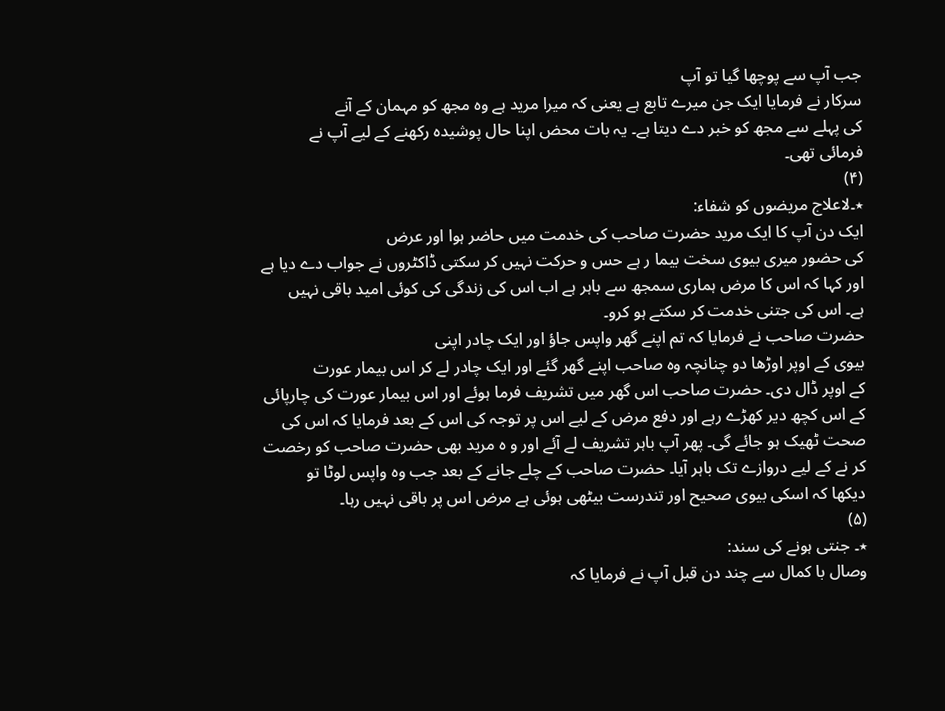جب آپ سے پوچھا گیا تو آپ
سرکار نے فرمایا ایک جن میرے تابع ہے یعنی کہ میرا مرید ہے وہ مجھ کو مہمان کے آنے
کی پہلے سے مجھ کو خبر دے دیتا ہے۔ یہ بات محض اپنا حال پوشیدہ رکھنے کے لیے آپ نے
فرمائی تھی۔
(۴)
٭۔لاعلاج مریضوں کو شفاء:
ایک دن آپ کا ایک مرید حضرت صاحب کی خدمت میں حاضر ہوا اور عرض
کی حضور میری بیوی سخت بیما ر ہے حس و حرکت نہیں کر سکتی ڈاکٹروں نے جواب دے دیا ہے
اور کہا کہ اس کا مرض ہماری سمجھ سے باہر ہے اب اس کی زندگی کی کوئی امید باقی نہیں
ہے۔ اس کی جتنی خدمت کر سکتے ہو کرو۔
حضرت صاحب نے فرمایا کہ تم اپنے گھر واپس جاؤ اور ایک چادر اپنی
بیوی کے اوپر اوڑھا دو چنانچہ وہ صاحب اپنے گھر گئے اور ایک چادر لے کر اس بیمار عورت
کے اوپر ڈال دی۔ حضرت صاحب اس گھر میں تشریف فرما ہوئے اور اس بیمار عورت کی چارپائی
کے اس کچھ دیر کھڑے رہے اور دفع مرض کے لیے اس پر توجہ کی اس کے بعد فرمایا کہ اس کی
صحت ٹھیک ہو جائے گی۔ پھر آپ باہر تشریف لے آئے اور و ہ مرید بھی حضرت صاحب کو رخصت
کر نے کے لیے دروازے تک باہر آیا۔ حضرت صاحب کے چلے جانے کے بعد جب وہ واپس لوٹا تو
دیکھا کہ اسکی بیوی صحیح اور تندرست بیٹھی ہوئی ہے مرض اس پر باقی نہیں رہا۔
(۵)
٭۔ جنتی ہونے کی سند:
وصال با کمال سے چند دن قبل آپ نے فرمایا کہ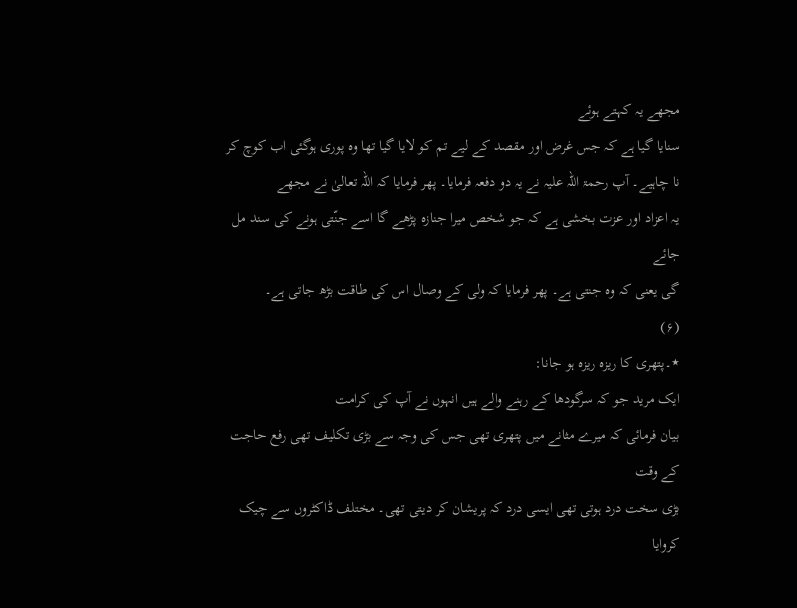مجھے یہ کہتے ہوئے
سنایا گیا ہے کہ جس غرض اور مقصد کے لیے تم کو لایا گیا تھا وہ پوری ہوگئی اب کوچ کر
نا چاہیے۔ آپ رحمۃ اللہ علیہ نے یہ دو دفعہ فرمایا۔ پھر فرمایا کہ اللہ تعالیٰ نے مجھے
یہ اعزاد اور عزت بخشی ہے کہ جو شخص میرا جنازہ پڑھے گا اسے جنّتی ہونے کی سند مل جائے
گی یعنی کہ وہ جنتی ہے۔ پھر فرمایا کہ ولی کے وصال اس کی طاقت بڑھ جاتی ہے۔
(۶)
٭۔پتھری کا ریزہ ریزہ ہو جانا:
ایک مرید جو کہ سرگودھا کے رہنے والے ہیں انہوں نے آپ کی کرامت
بیان فرمائی کہ میرے مثانے میں پتھری تھی جس کی وجہ سے بڑی تکلیف تھی رفع حاجت کے وقت
بڑی سخت درد ہوتی تھی ایسی درد کہ پریشان کر دیتی تھی۔ مختلف ڈاکٹروں سے چیک کروایا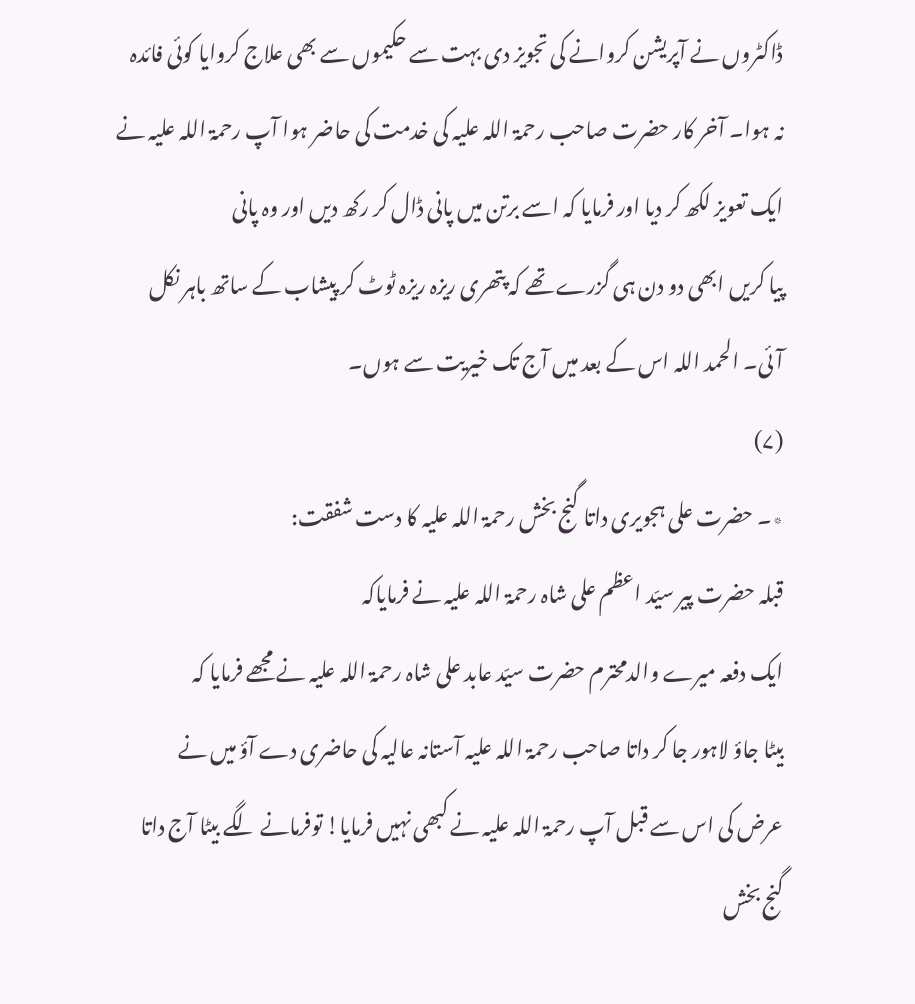ڈاکٹروں نے آپریشن کروانے کی تجویز دی بہت سے حکیموں سے بھی علاج کروایا کوئی فائدہ
نہ ہوا۔ آخر کار حضرت صاحب رحمۃ اللہ علیہ کی خدمت کی حاضر ہوا آپ رحمۃ اللہ علیہ نے
ایک تعویز لکھ کر دیا اور فرمایا کہ اسے برتن میں پانی ڈال کر رکھ دیں اور وہ پانی
پیا کریں ابھی دو دن ہی گزرے تھے کہ پتھری ریزہ ریزہ ٹوٹ کر پیشاب کے ساتھ باہر نکل
آئی۔ الحمد اللہ اس کے بعد میں آج تک خیریت سے ہوں۔
(۷)
٭۔ حضرت علی ہجویری داتا گنج بخش رحمۃ اللہ علیہ کا دست شفقت:
قبلہ حضرت پیر سیّد اعظم علی شاہ رحمۃ اللہ علیہ نے فرمایاکہ
ایک دفعہ میرے والدمحترم حضرت سیّد عابد علی شاہ رحمۃ اللہ علیہ نے مجھے فرمایا کہ
بیٹا جاؤ لاہور جا کر داتا صاحب رحمۃ اللہ علیہ آستانہ عالیہ کی حاضری دے آؤ میں نے
عرض کی اس سے قبل آپ رحمۃ اللہ علیہ نے کبھی نہیں فرمایا! توفرمانے لگے بیٹا آج داتا
گنج بخش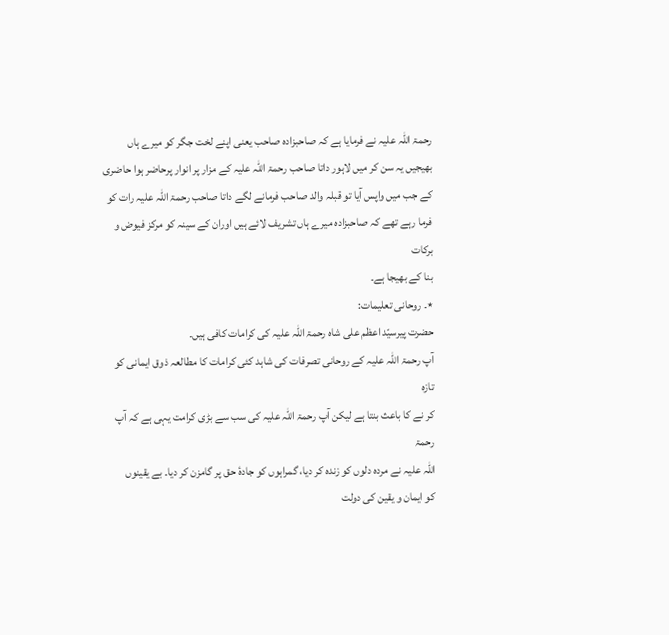رحمۃ اللہ علیہ نے فرمایا ہے کہ صاحبزادہ صاحب یعنی اپنے لخت جگر کو میرے ہاں
بھیجیں یہ سن کر میں لاہور داتا صاحب رحمۃ اللہ علیہ کے مزار پر انوار پرحاضر ہوا حاضری
کے جب میں واپس آیا تو قبلہ والد صاحب فرمانے لگے داتا صاحب رحمۃ اللہ علیہ رات کو
فرما رہے تھے کہ صاحبزادہ میرے ہاں تشریف لائے ہیں اوران کے سینہ کو مرکز فیوض و برکات
بنا کے بھیجا ہے۔
٭۔ روحانی تعلیمات:
حضرت پیرسیّد اعظم علی شاہ رحمۃ اللہ علیہ کی کرامات کافی ہیں۔
آپ رحمۃ اللہ علیہ کے روحانی تصرفات کی شاہد کئی کرامات کا مطالعہ ذوق ایمانی کو تازہ
کر نے کا باعث بنتا ہے لیکن آپ رحمۃ اللہ علیہ کی سب سے بڑی کرامت یہی ہے کہ آپ رحمۃ
اللہ علیہ نے مردہ دلوں کو زندہ کر دیا، گمراہوں کو جادۂ حق پر گامزن کر دیا۔ بے یقینوں
کو ایمان و یقین کی دولت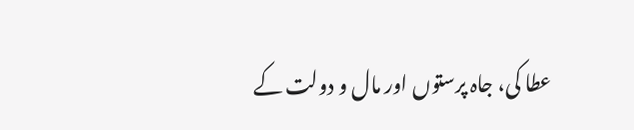عطا کی، جاہ پرستوں اور مال و دولت کے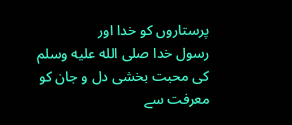پرستاروں کو خدا اور
رسول خدا صلى الله عليه وسلم کی محبت بخشی دل و جان کو معرفت سے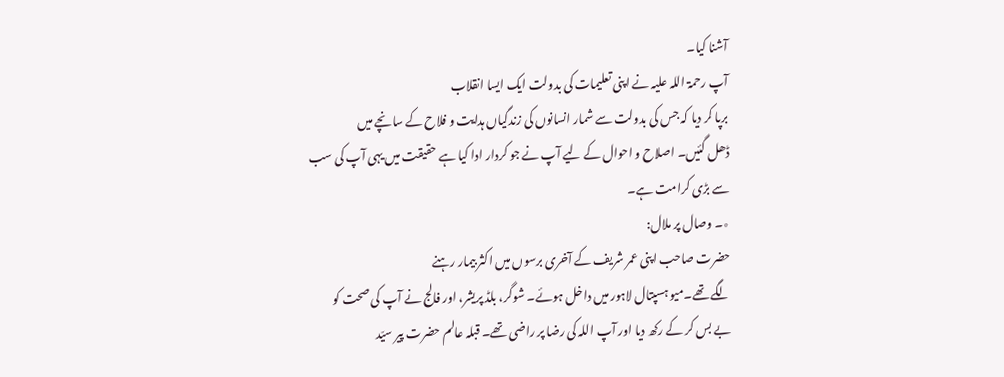آشنا کیا۔
آپ رحمۃ اللہ علیہ نے اپنی تعلیمات کی بدولت ایک ایسا انقلاب
برپا کر دیا کہ جس کی بدولت سے شمار انسانوں کی زندگیاں ہدایت و فلاح کے سانچے میں
ڈھل گئیں۔ اصلاح و احوال کے لیے آپ نے جو کردار ادا کیا ہے حقیقت میں یہی آپ کی سب
سے بڑی کرامت ہے۔
٭۔ وصال پر ملال:
حضرت صاحب اپنی عمر شریف کے آخری برسوں میں اکثر بیمار رہنے
لگے تھے۔میو ہسپتال لاہور میں داخل ہوئے۔ شوگر، بلڈ پریشر، اور فالج نے آپ کی صحت کو
بے بس کر کے رکھ دیا اور آپ اللہ کی رضا پر راضی تھے۔ قبلہ عالم حضرت پیر سیّد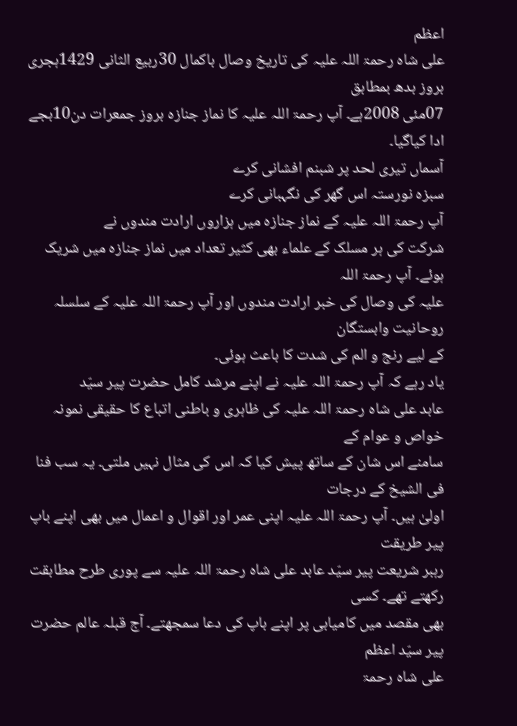اعظم
علی شاہ رحمۃ اللہ علیہ کی تاریخ وصال باکمال 30ربیع الثانی 1429ہجری بروز بدھ بمطابق
07مئی 2008ہے۔ آپ رحمۃ اللہ علیہ کا نماز جنازہ بروز جمعرات دن10بجے ادا کیاگیا۔
آسماں تیری لحد پر شبنم افشانی کرے
سبزہ نورستہ اس گھر کی نگہبانی کرے
آپ رحمۃ اللہ علیہ کے نماز جنازہ میں ہزاروں ارادت مندوں نے
شرکت کی ہر مسلک کے علماء بھی کثیر تعداد میں نماز جنازہ میں شریک ہوئے۔ آپ رحمۃ اللہ
علیہ کی وصال کی خبر ارادت مندوں اور آپ رحمۃ اللہ علیہ کے سلسلہ روحانیت وابستگان
کے لیے رنج و الم کی شدت کا باعث ہوئی۔
یاد رہے کہ آپ رحمۃ اللہ علیہ نے اپنے مرشد کامل حضرت پیر سیّد
عابد علی شاہ رحمۃ اللہ علیہ کی ظاہری و باطنی اتباع کا حقیقی نمونہ خواص و عوام کے
سامنے اس شان کے ساتھ پیش کیا کہ اس کی مثال نہیں ملتی۔ یہ سب فنا فی الشیخ کے درجات
اولیٰ ہیں۔ آپ رحمۃ اللہ علیہ اپنی عمر اور اقوال و اعمال میں بھی اپنے باپ پیر طریقت
رہبر شریعت پیر سیّد عابد علی شاہ رحمۃ اللہ علیہ سے پوری طرح مطابقت رکھتے تھے۔ کسی
بھی مقصد میں کامیابی پر اپنے باپ کی دعا سمجھتے۔ آج قبلہ عالم حضرت پیر سیّد اعظم
علی شاہ رحمۃ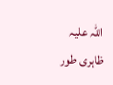اللہ علیہ ظاہری طور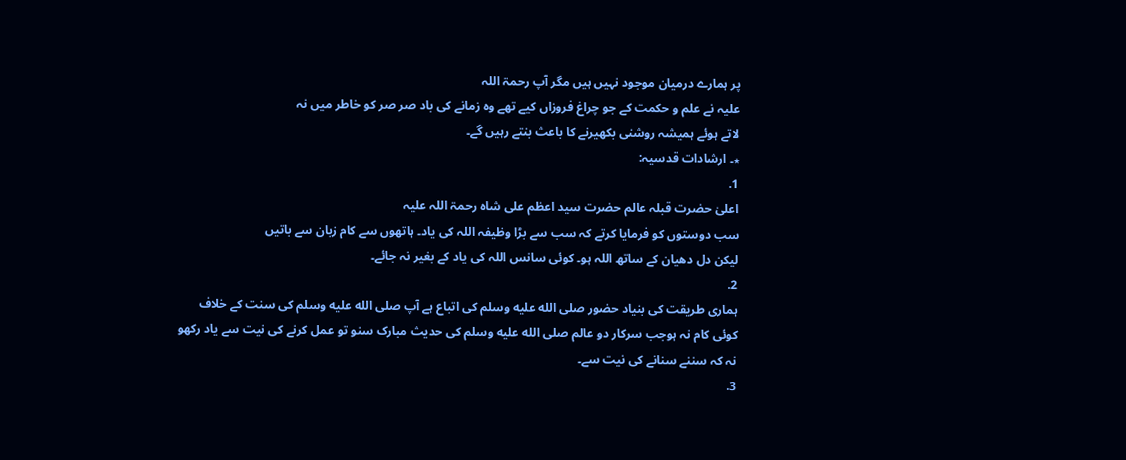پر ہمارے درمیان موجود نہیں ہیں مگر آپ رحمۃ اللہ
علیہ نے علم و حکمت کے جو چراغ فروزاں کیے تھے وہ زمانے کی باد صر صر کو خاطر میں نہ
لاتے ہوئے ہمیشہ روشنی بکھیرنے کا باعث بنتے رہیں گے۔
٭۔ ارشادات قدسیہ:
1.
اعلیٰ حضرت قبلہ عالم حضرت سید اعظم علی شاہ رحمۃ اللہ علیہ
سب دوستوں کو فرمایا کرتے کہ سب سے بڑا وظیفہ اللہ کی یاد۔ ہاتھوں سے کام زبان سے باتیں
لیکن دل دھیان کے ساتھ اللہ ہو۔ کوئی سانس اللہ کی یاد کے بغیر نہ جائے۔
2.
ہماری طریقت کی بنیاد حضور صلى الله عليه وسلم کی اتباع ہے آپ صلى الله عليه وسلم کی سنت کے خلاف
کوئی کام نہ ہوجب سرکار دو عالم صلى الله عليه وسلم کی حدیث مبارک سنو تو عمل کرنے کی نیت سے یاد رکھو
نہ کہ سننے سنانے کی نیت سے۔
3.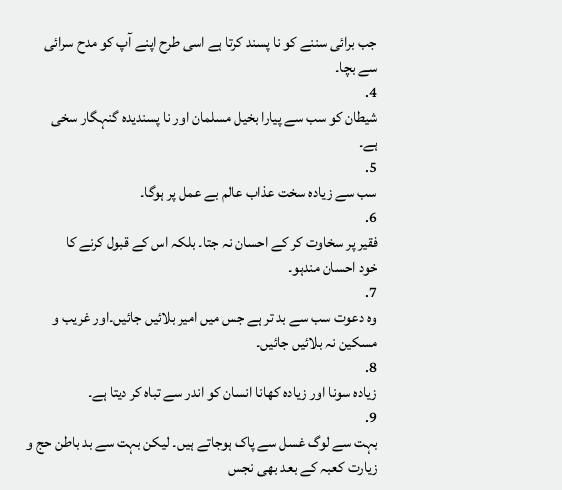جب برائی سننے کو نا پسند کرتا ہے اسی طرح اپنے آپ کو مدح سرائی
سے بچا۔
4.
شیطان کو سب سے پیارا بخیل مسلمان اور نا پسندیدہ گنہگار سخی
ہے۔
5.
سب سے زیادہ سخت عذاب عالم بے عمل پر ہوگا۔
6.
فقیر پر سخاوت کر کے احسان نہ جتا۔ بلکہ اس کے قبول کرنے کا
خود احسان مندہو۔
7.
وہ دعوت سب سے بد تر ہے جس میں امیر بلائیں جائیں۔اور غریب و
مسکین نہ بلائیں جائیں۔
8.
زیادہ سونا اور زیادہ کھانا انسان کو اندر سے تباہ کر دیتا ہے۔
9.
بہت سے لوگ غسل سے پاک ہوجاتے ہیں۔ لیکن بہت سے بد باطن حج و
زیارت کعبہ کے بعد بھی نجس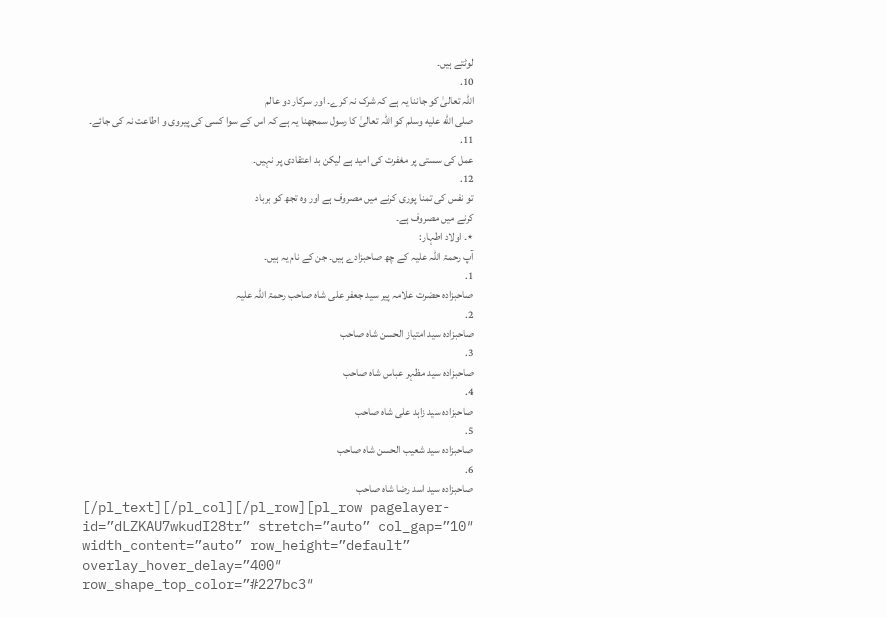لوٹتے ہیں۔
10.
اللہ تعالیٰ کو جاننا یہ ہے کہ شرک نہ کرے۔ اور سرکار دو عالم
صلى الله عليه وسلم کو اللہ تعالیٰ کا رسول سمجھنا یہ ہے کہ اس کے سوا کسی کی پیروی و اطاعت نہ کی جائے۔
11.
عمل کی سستی پر مغفرت کی امید ہے لیکن بد اعتقادی پر نہیں۔
12.
تو نفس کی تمنا پوری کرنے میں مصروف ہے اور وہ تجھ کو برباد
کرنے میں مصروف ہے۔
٭۔ اولاد اطہار:
آپ رحمۃ اللہ علیہ کے چھ صاحبزادے ہیں۔ جن کے نام یہ ہیں۔
1.
صاحبزادہ حضرت علامہ پیر سید جعفر علی شاہ صاحب رحمۃ اللہ علیہ
2.
صاحبزادہ سید امتیاز الحسن شاہ صاحب
3.
صاحبزادہ سید مظہر عباس شاہ صاحب
4.
صاحبزادہ سید زاہد علی شاہ صاحب
5.
صاحبزادہ سید شعیب الحسن شاہ صاحب
6.
صاحبزادہ سید اسد رضا شاہ صاحب
[/pl_text][/pl_col][/pl_row][pl_row pagelayer-id=”dLZKAU7wkudI28tr” stretch=”auto” col_gap=”10″ width_content=”auto” row_height=”default” overlay_hover_delay=”400″ row_shape_top_color=”#227bc3″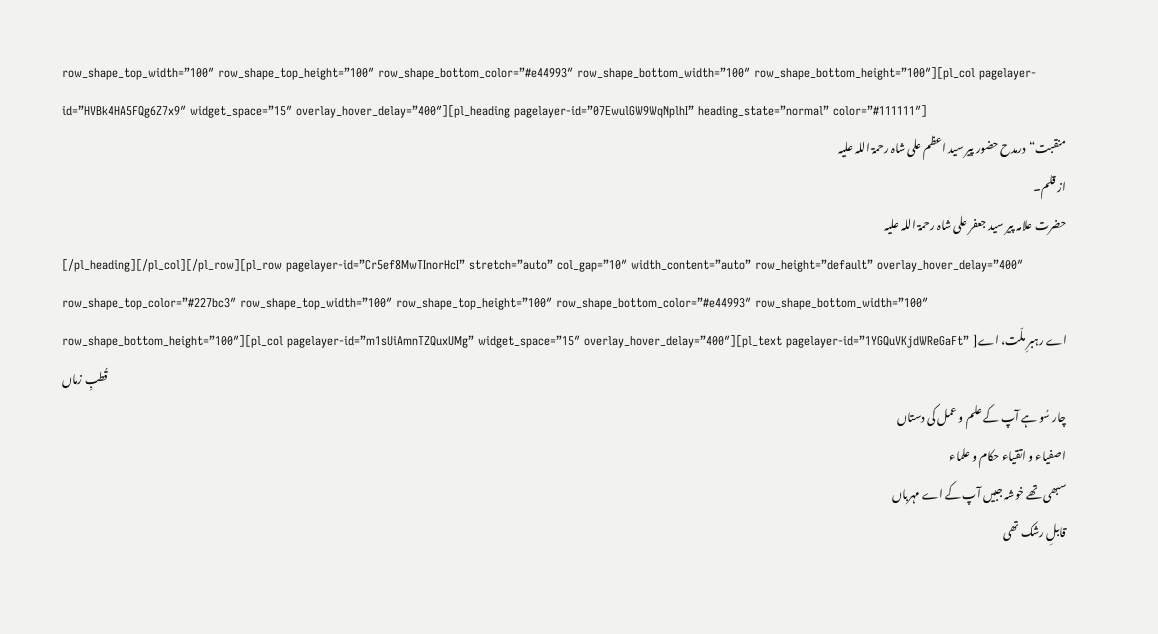row_shape_top_width=”100″ row_shape_top_height=”100″ row_shape_bottom_color=”#e44993″ row_shape_bottom_width=”100″ row_shape_bottom_height=”100″][pl_col pagelayer-id=”HVBk4HA5FQg6Z7x9″ widget_space=”15″ overlay_hover_delay=”400″][pl_heading pagelayer-id=”07EwulGW9WqNplhI” heading_state=”normal” color=”#111111″]
منقبت“درمدح حضور پیر سید اعظم علی شاہ رحمۃ اللہ علیہ
از قلم۔
حضرت علامہ پیر سید جعفر علی شاہ رحمۃ اللہ علیہ
[/pl_heading][/pl_col][/pl_row][pl_row pagelayer-id=”Cr5ef8MwTInorHcI” stretch=”auto” col_gap=”10″ width_content=”auto” row_height=”default” overlay_hover_delay=”400″ row_shape_top_color=”#227bc3″ row_shape_top_width=”100″ row_shape_top_height=”100″ row_shape_bottom_color=”#e44993″ row_shape_bottom_width=”100″ row_shape_bottom_height=”100″][pl_col pagelayer-id=”m1sUiAmnTZQuxUMg” widget_space=”15″ overlay_hover_delay=”400″][pl_text pagelayer-id=”1YGQuVKjdWReGaFt” ]اے رہبرِ ملّت، اے قُطبِ زماں
چار سُو ہے آپ کے علم و عمل کی دستاں
اصفیاء و اتقیاء حکام و علماء
سبھی تھے خوشہ جبیں آپ کے اے مہرباں
قابلِ رشک تھی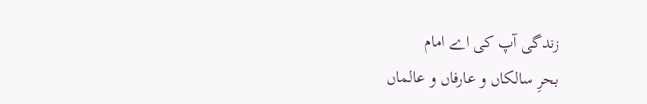زندگی آپ کی اے امام
بحرِ سالکاں و عارفاں و عالماں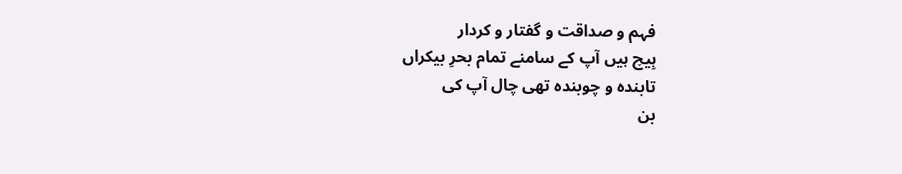فہم و صداقت و گفتار و کردار
ہِیچ ہیں آپ کے سامنے تمام بحرِ بیکراں
تابندہ و چوبندہ تھی چال آپ کی
بن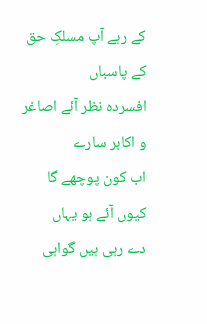کے رہے آپ مسلکِ حق کے پاسباں
افسردہ نظر آئے اصاغر و اکابر سارے
اب کون پوچھے گا کیوں آئے ہو یہاں
دے رہی ہیں گواہی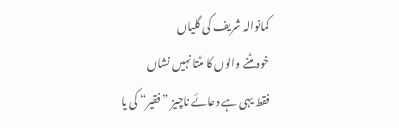کمانوالہ شریف کی گلیاں
خود مٹنے والوں کا مٹتا نہیں نشاں
فقط یہی ہے دعائے ناچیز ”فقیر“ کی یا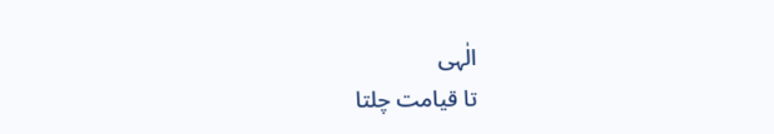الٰہی
تا قیامت چلتا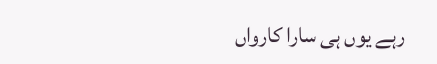رہے یوں ہی سارا کارواں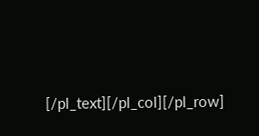[/pl_text][/pl_col][/pl_row]